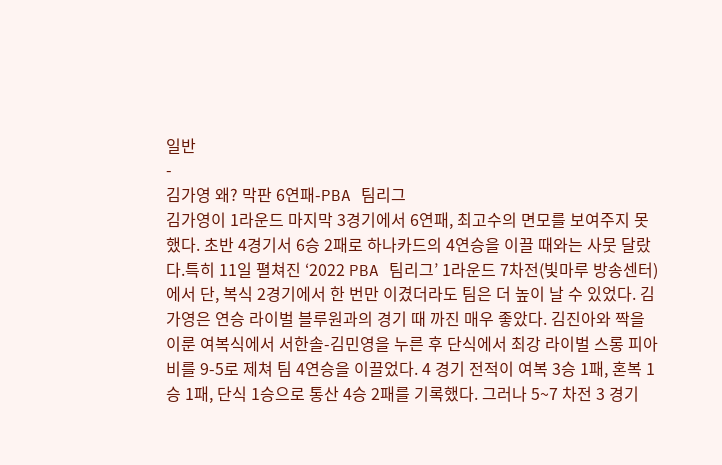일반
-
김가영 왜? 막판 6연패-PBA 팀리그
김가영이 1라운드 마지막 3경기에서 6연패, 최고수의 면모를 보여주지 못했다. 초반 4경기서 6승 2패로 하나카드의 4연승을 이끌 때와는 사뭇 달랐다.특히 11일 펼쳐진 ‘2022 PBA 팀리그’ 1라운드 7차전(빛마루 방송센터)에서 단, 복식 2경기에서 한 번만 이겼더라도 팀은 더 높이 날 수 있었다. 김가영은 연승 라이벌 블루원과의 경기 때 까진 매우 좋았다. 김진아와 짝을 이룬 여복식에서 서한솔-김민영을 누른 후 단식에서 최강 라이벌 스롱 피아비를 9-5로 제쳐 팀 4연승을 이끌었다. 4 경기 전적이 여복 3승 1패, 혼복 1승 1패, 단식 1승으로 통산 4승 2패를 기록했다. 그러나 5~7 차전 3 경기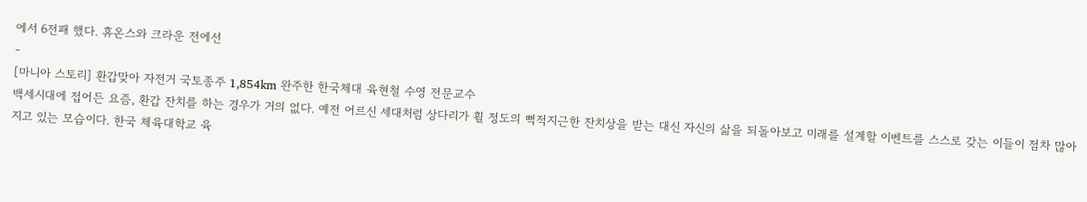에서 6전패 했다. 휴온스와 크라운 전에선
-
[마니아 스토리] 환갑맞아 자전거 국토종주 1,854km 완주한 한국체대 육현철 수영 전문교수
백세시대에 접어든 요즘, 환갑 잔치를 하는 경우가 거의 없다. 예전 어르신 세대처럼 상다리가 휠 정도의 뻑적지근한 잔치상을 받는 대신 자신의 삶을 되돌아보고 미래를 설계할 이벤트를 스스로 갖는 이들이 점차 많아지고 있는 모습이다. 한국 체육대학교 육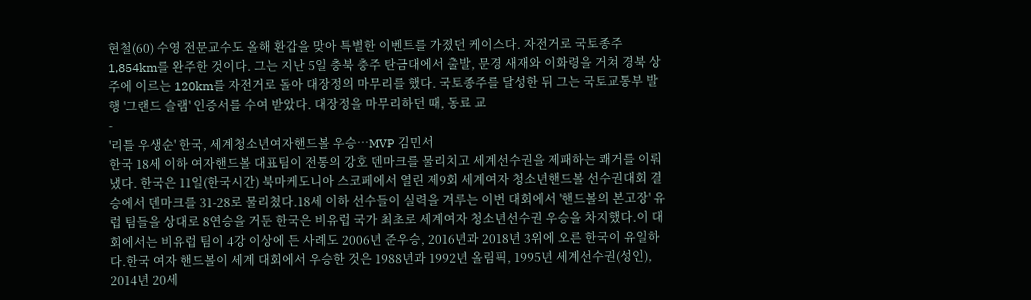현철(60) 수영 전문교수도 올해 환갑을 맞아 특별한 이벤트를 가졌던 케이스다. 자전거로 국토종주 1,854km를 완주한 것이다. 그는 지난 5일 충북 충주 탄금대에서 출발, 문경 새재와 이화령을 거쳐 경북 상주에 이르는 120km를 자전거로 돌아 대장정의 마무리를 했다. 국토종주를 달성한 뒤 그는 국토교통부 발행 '그랜드 슬램' 인증서를 수여 받았다. 대장정을 마무리하던 때, 동료 교
-
'리틀 우생순' 한국, 세계청소년여자핸드볼 우승…MVP 김민서
한국 18세 이하 여자핸드볼 대표팀이 전통의 강호 덴마크를 물리치고 세계선수권을 제패하는 쾌거를 이뤄냈다. 한국은 11일(한국시간) 북마케도니아 스코페에서 열린 제9회 세계여자 청소년핸드볼 선수권대회 결승에서 덴마크를 31-28로 물리쳤다.18세 이하 선수들이 실력을 겨루는 이번 대회에서 '핸드볼의 본고장' 유럽 팀들을 상대로 8연승을 거둔 한국은 비유럽 국가 최초로 세계여자 청소년선수권 우승을 차지했다.이 대회에서는 비유럽 팀이 4강 이상에 든 사례도 2006년 준우승, 2016년과 2018년 3위에 오른 한국이 유일하다.한국 여자 핸드볼이 세계 대회에서 우승한 것은 1988년과 1992년 올림픽, 1995년 세계선수권(성인), 2014년 20세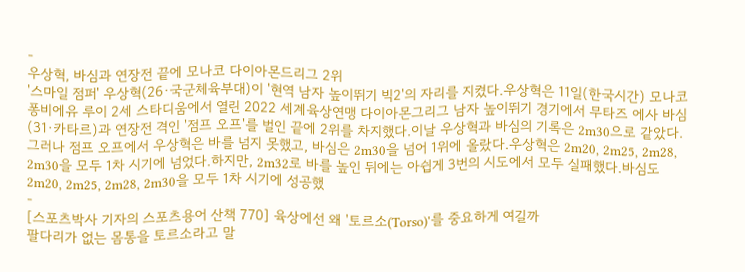-
우상혁, 바심과 연장전 끝에 모나코 다이아몬드리그 2위
'스마일 점퍼' 우상혁(26·국군체육부대)이 '현역 남자 높이뛰기 빅2'의 자리를 지켰다.우상혁은 11일(한국시간) 모나코 퐁비에유 루이 2세 스타디움에서 열린 2022 세계육상연맹 다이아몬그리그 남자 높이뛰기 경기에서 무타즈 에사 바심(31·카타르)과 연장전 격인 '점프 오프'를 벌인 끝에 2위를 차지했다.이날 우상혁과 바심의 기록은 2m30으로 같았다.그러나 점프 오프에서 우상혁은 바를 넘지 못했고, 바심은 2m30을 넘어 1위에 올랐다.우상혁은 2m20, 2m25, 2m28, 2m30을 모두 1차 시기에 넘었다.하지만, 2m32로 바를 높인 뒤에는 아쉽게 3번의 시도에서 모두 실패했다.바심도 2m20, 2m25, 2m28, 2m30을 모두 1차 시기에 성공했
-
[스포츠박사 기자의 스포츠용어 산책 770] 육상에선 왜 '토르소(Torso)'를 중요하게 여길까
팔다리가 없는 몸통을 토르소라고 말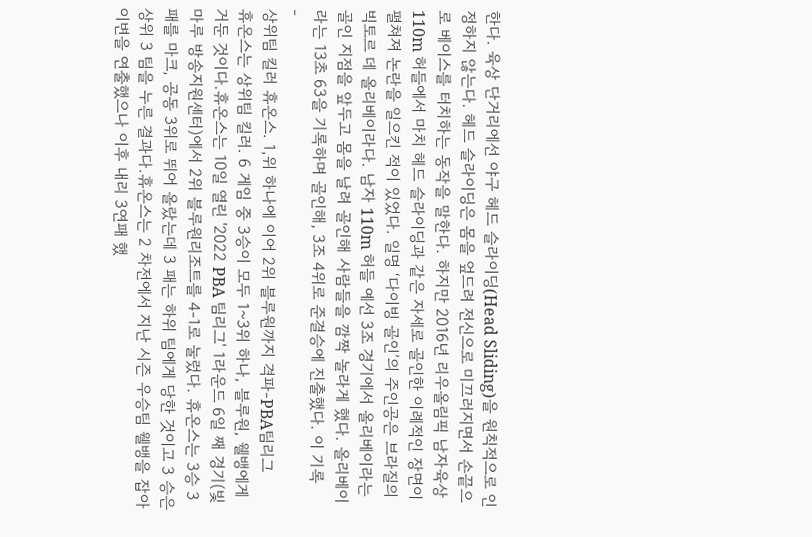한다. 육상 단거리에선 야구 헤드 슬라이딩(Head Sliding)을 원칙적으로 인정하지 않는다. 헤드 슬라이딩은 몸을 엎드려 전신으로 미끄러지면서 손끝으로 베이스를 터치하는 동작을 말한다. 하지만 2016년 리우올림픽 남자육상 110m 허들에서 마치 헤드 슬라이딩과 같은 자세로 골인한 이례적인 장면이 펼쳐져 논란을 일으킨 적이 있었다. 일명 ‘다이빙 골인’의 주인공은 브라질의 빅토르 데 올리베이라다. 남자 110m 허들 예선 3조 경기에서 올리베이라는 골인 지점을 앞두고 몸을 날려 골인해 사람들을 깜짝 놀라게 했다. 올리베이라는 13초 63을 기록하며 골인해, 3조 4위로 준결승에 진출했다. 이 기록
-
상위팀 킬러 휴온스. 1,위 하나에 이어 2위 블루원까지 격파-PBA팀리그
휴온스는 상위팀 킬러. 6 게임 중 3승이 모두 1~3위 하나, 블루원, 웰뱅에게 거둔 것이다.휴온스는 10일 열린 '2022 PBA 팀리그' 1라운드 6일 째 경기(빛마루 방송지원센터)에서 2위 블루원리조트를 4-1로 눌렀다. 휴온스는 3승 3패를 마크, 공동 3위로 뛰어 올랐는데 3 패는 하위 팀에게 당한 것이고 3 승은 상위 3 팀을 누른 결과다.휴온스는 2 차전에서 지난 시즌 우승팀 웰뱅을 잡아 이변을 연출했으나 이후 내리 3연패 했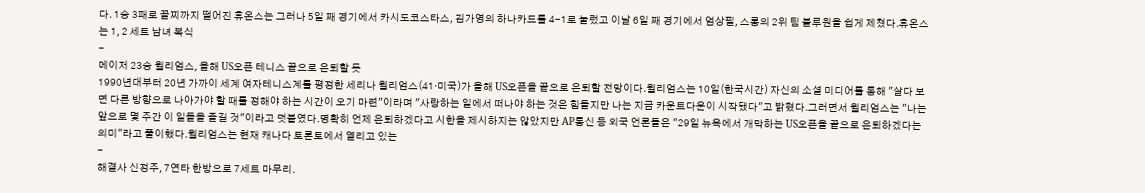다. 1승 3패로 꼴찌까지 떨어진 휴온스는 그러나 5일 째 경기에서 카시도코스타스, 김가영의 하나카드를 4-1로 눌렀고 이날 6일 째 경기에서 엄상필, 스롱의 2위 팀 블루원을 쉽게 제쳤다.휴온스는 1, 2 세트 남녀 복식
-
메이저 23승 윌리엄스, 올해 US오픈 테니스 끝으로 은퇴할 듯
1990년대부터 20년 가까이 세계 여자테니스계를 평정한 세리나 윌리엄스(41·미국)가 올해 US오픈을 끝으로 은퇴할 전망이다.윌리엄스는 10일(한국시간) 자신의 소셜 미디어를 통해 "살다 보면 다른 방향으로 나아가야 할 때를 정해야 하는 시간이 오기 마련"이라며 "사랑하는 일에서 떠나야 하는 것은 힘들지만 나는 지금 카운트다운이 시작됐다"고 밝혔다.그러면서 윌리엄스는 "나는 앞으로 몇 주간 이 일들을 즐길 것"이라고 덧붙였다.명확히 언제 은퇴하겠다고 시한을 제시하지는 않았지만 AP통신 등 외국 언론들은 "29일 뉴욕에서 개막하는 US오픈을 끝으로 은퇴하겠다는 의미"라고 풀이했다.윌리엄스는 현재 캐나다 토론토에서 열리고 있는
-
해결사 신정주, 7연타 한방으로 7세트 마무리.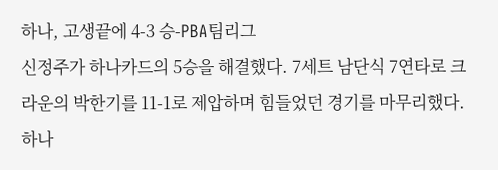하나, 고생끝에 4-3 승-PBA팀리그
신정주가 하나카드의 5승을 해결했다. 7세트 남단식 7연타로 크라운의 박한기를 11-1로 제압하며 힘들었던 경기를 마무리했다. 하나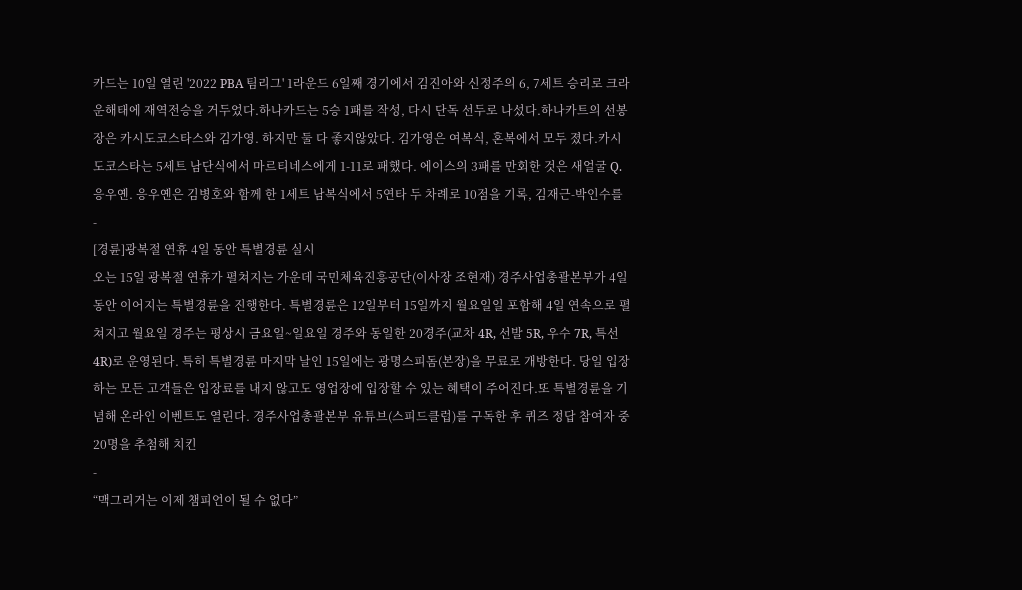카드는 10일 열린 '2022 PBA 팀리그' 1라운드 6일째 경기에서 김진아와 신정주의 6, 7세트 승리로 크라운해태에 재역전승을 거두었다.하나카드는 5승 1패를 작성, 다시 단독 선두로 나섰다.하나카트의 선봉장은 카시도코스타스와 김가영. 하지만 둘 다 좋지않았다. 김가영은 여복식, 혼복에서 모두 졌다.카시도코스타는 5세트 남단식에서 마르티네스에게 1-11로 패했다. 에이스의 3패를 만회한 것은 새얼굴 Q. 응우옌. 응우옌은 김병호와 함께 한 1세트 남복식에서 5연타 두 차례로 10점을 기록, 김재근-박인수를
-
[경륜]광복절 연휴 4일 동안 특별경륜 실시
오는 15일 광복절 연휴가 펼쳐지는 가운데 국민체육진흥공단(이사장 조현재) 경주사업총괄본부가 4일 동안 이어지는 특별경륜을 진행한다. 특별경륜은 12일부터 15일까지 월요일일 포함해 4일 연속으로 펼쳐지고 월요일 경주는 평상시 금요일~일요일 경주와 동일한 20경주(교차 4R, 선발 5R, 우수 7R, 특선 4R)로 운영된다. 특히 특별경륜 마지막 날인 15일에는 광명스피돔(본장)을 무료로 개방한다. 당일 입장하는 모든 고객들은 입장료를 내지 않고도 영업장에 입장할 수 있는 혜택이 주어진다.또 특별경륜을 기념해 온라인 이벤트도 열린다. 경주사업총괄본부 유튜브(스피드클럽)를 구독한 후 퀴즈 정답 참여자 중 20명을 추첨해 치킨
-
“맥그리거는 이제 챔피언이 될 수 없다”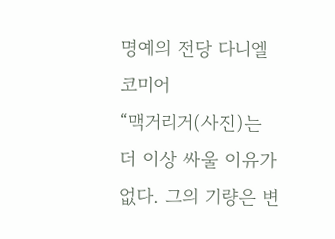명예의 전당 다니엘 코미어
“맥거리거(사진)는 더 이상 싸울 이유가 없다. 그의 기량은 변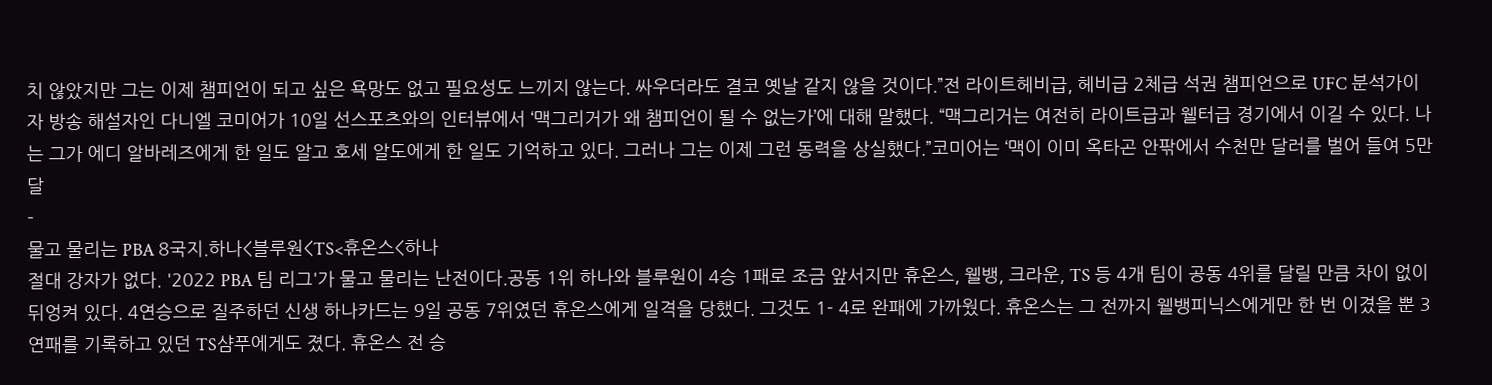치 않았지만 그는 이제 챔피언이 되고 싶은 욕망도 없고 필요성도 느끼지 않는다. 싸우더라도 결코 옛날 같지 않을 것이다.”전 라이트헤비급, 헤비급 2체급 석권 챔피언으로 UFC 분석가이자 방송 해설자인 다니엘 코미어가 10일 선스포츠와의 인터뷰에서 ‘맥그리거가 왜 챔피언이 될 수 없는가’에 대해 말했다. “맥그리거는 여전히 라이트급과 웰터급 경기에서 이길 수 있다. 나는 그가 에디 알바레즈에게 한 일도 알고 호세 알도에게 한 일도 기억하고 있다. 그러나 그는 이제 그런 동력을 상실했다.”코미어는 ‘맥이 이미 옥타곤 안팎에서 수천만 달러를 벌어 들여 5만달
-
물고 물리는 PBA 8국지.하나<블루원<TS<휴온스<하나
절대 강자가 없다. '2022 PBA 팀 리그'가 물고 물리는 난전이다.공동 1위 하나와 블루원이 4승 1패로 조금 앞서지만 휴온스, 웰뱅, 크라운, TS 등 4개 팀이 공동 4위를 달릴 만큼 차이 없이 뒤엉켜 있다. 4연승으로 질주하던 신생 하나카드는 9일 공동 7위였던 휴온스에게 일격을 당했다. 그것도 1- 4로 완패에 가까웠다. 휴온스는 그 전까지 웰뱅피닉스에게만 한 번 이겼을 뿐 3연패를 기록하고 있던 TS샴푸에게도 졌다. 휴온스 전 승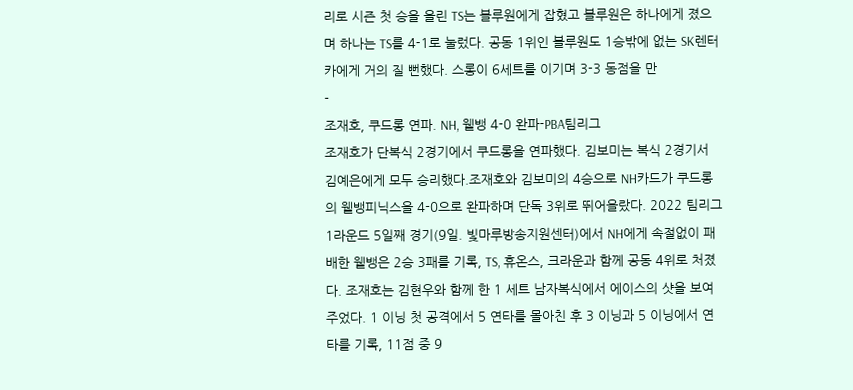리로 시즌 첫 승을 올린 TS는 블루원에게 잡혔고 블루원은 하나에게 졌으며 하나는 TS를 4-1로 눌렀다. 공동 1위인 블루원도 1승밖에 없는 SK렌터카에게 거의 질 뻔했다. 스롱이 6세트를 이기며 3-3 동점을 만
-
조재호, 쿠드롱 연파. NH, 웰뱅 4-0 완파-PBA팀리그
조재호가 단복식 2경기에서 쿠드롱을 연파했다. 김보미는 복식 2경기서 김예은에게 모두 승리했다.조재호와 김보미의 4승으로 NH카드가 쿠드롱의 웰뱅피닉스을 4-0으로 완파하며 단독 3위로 뛰어올랐다. 2022 팀리그 1라운드 5일째 경기(9일. 빛마루방송지원센터)에서 NH에게 속절없이 패배한 웰뱅은 2승 3패를 기록, TS, 휴온스, 크라운과 함께 공동 4위로 처졌다. 조재호는 김현우와 함께 한 1 세트 남자복식에서 에이스의 샷을 보여주었다. 1 이닝 첫 공격에서 5 연타를 몰아친 후 3 이닝과 5 이닝에서 연타를 기록, 11점 중 9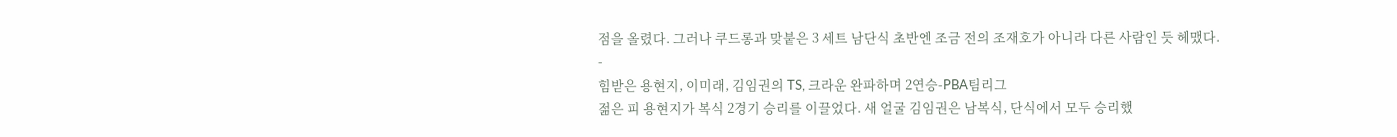점을 올렸다. 그러나 쿠드롱과 맞붙은 3 세트 남단식 초반엔 조금 전의 조재호가 아니라 다른 사람인 듯 헤맸다.
-
힘받은 용현지, 이미래, 김임권의 TS, 크라운 완파하며 2연승-PBA팀리그
젊은 피 용현지가 복식 2경기 승리를 이끌었다. 새 얼굴 김임권은 남복식, 단식에서 모두 승리했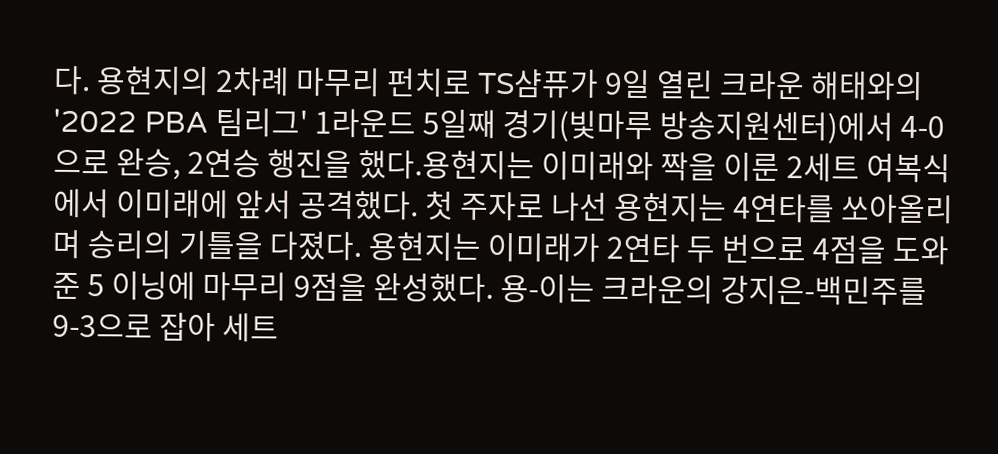다. 용현지의 2차례 마무리 펀치로 TS샴퓨가 9일 열린 크라운 해태와의 '2022 PBA 팀리그' 1라운드 5일째 경기(빛마루 방송지원센터)에서 4-0으로 완승, 2연승 행진을 했다.용현지는 이미래와 짝을 이룬 2세트 여복식에서 이미래에 앞서 공격했다. 첫 주자로 나선 용현지는 4연타를 쏘아올리며 승리의 기틀을 다졌다. 용현지는 이미래가 2연타 두 번으로 4점을 도와 준 5 이닝에 마무리 9점을 완성했다. 용-이는 크라운의 강지은-백민주를 9-3으로 잡아 세트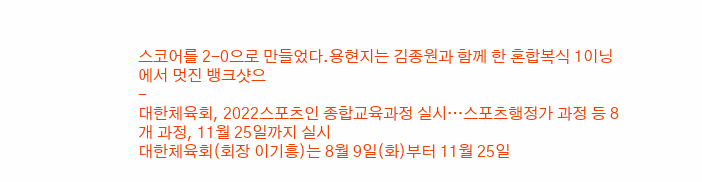스코어를 2-0으로 만들었다.용현지는 김종원과 함께 한 혼합복식 1이닝에서 멋진 뱅크샷으
-
대한체육회, 2022스포츠인 종합교육과정 실시…스포츠행정가 과정 등 8개 과정, 11월 25일까지 실시
대한체육회(회장 이기흥)는 8월 9일(화)부터 11월 25일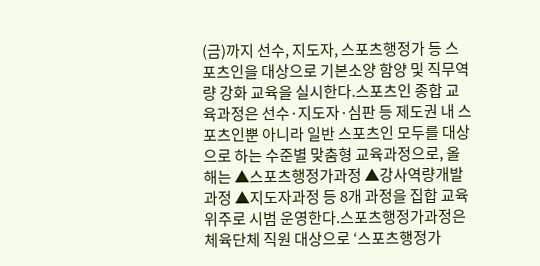(금)까지 선수, 지도자, 스포츠행정가 등 스포츠인을 대상으로 기본소양 함양 및 직무역량 강화 교육을 실시한다.스포츠인 종합 교육과정은 선수·지도자·심판 등 제도권 내 스포츠인뿐 아니라 일반 스포츠인 모두를 대상으로 하는 수준별 맞춤형 교육과정으로, 올해는 ▲스포츠행정가과정 ▲강사역량개발과정 ▲지도자과정 등 8개 과정을 집합 교육 위주로 시범 운영한다.스포츠행정가과정은 체육단체 직원 대상으로 ‘스포츠행정가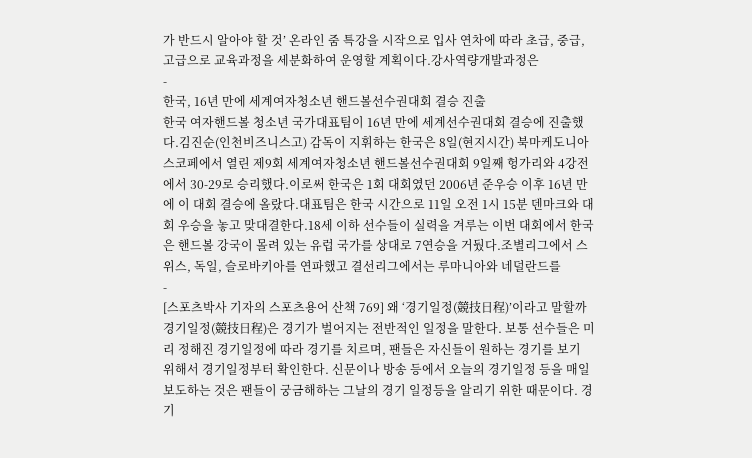가 반드시 알아야 할 것’ 온라인 줌 특강을 시작으로 입사 연차에 따라 초급, 중급, 고급으로 교육과정을 세분화하여 운영할 계획이다.강사역량개발과정은
-
한국, 16년 만에 세계여자청소년 핸드볼선수권대회 결승 진출
한국 여자핸드볼 청소년 국가대표팀이 16년 만에 세계선수권대회 결승에 진출했다.김진순(인천비즈니스고) 감독이 지휘하는 한국은 8일(현지시간) 북마케도니아 스코페에서 열린 제9회 세계여자청소년 핸드볼선수권대회 9일째 헝가리와 4강전에서 30-29로 승리했다.이로써 한국은 1회 대회였던 2006년 준우승 이후 16년 만에 이 대회 결승에 올랐다.대표팀은 한국 시간으로 11일 오전 1시 15분 덴마크와 대회 우승을 놓고 맞대결한다.18세 이하 선수들이 실력을 겨루는 이번 대회에서 한국은 핸드볼 강국이 몰려 있는 유럽 국가를 상대로 7연승을 거뒀다.조별리그에서 스위스, 독일, 슬로바키아를 연파했고 결선리그에서는 루마니아와 네덜란드를
-
[스포츠박사 기자의 스포츠용어 산책 769] 왜 ‘경기일정(競技日程)’이라고 말할까
경기일정(競技日程)은 경기가 벌어지는 전반적인 일정을 말한다. 보통 선수들은 미리 정해진 경기일정에 따라 경기를 치르며, 팬들은 자신들이 원하는 경기를 보기 위해서 경기일정부터 확인한다. 신문이나 방송 등에서 오늘의 경기일정 등을 매일 보도하는 것은 팬들이 궁금해하는 그날의 경기 일정등을 알리기 위한 때문이다. 경기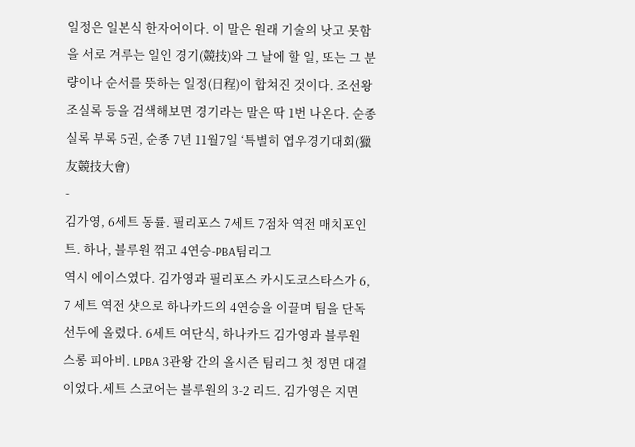일정은 일본식 한자어이다. 이 말은 원래 기술의 낫고 못함을 서로 겨루는 일인 경기(競技)와 그 날에 할 일, 또는 그 분량이나 순서를 뜻하는 일정(日程)이 합쳐진 것이다. 조선왕조실록 등을 검색해보면 경기라는 말은 딱 1번 나온다. 순종실록 부록 5권, 순종 7년 11월7일 ‘특별히 엽우경기대회(獵友競技大會)
-
김가영, 6세트 동률. 필리포스 7세트 7점차 역전 매치포인트. 하나, 블루원 꺾고 4연승-PBA팀리그
역시 에이스였다. 김가영과 필리포스 카시도코스타스가 6, 7 세트 역전 샷으로 하나카드의 4연승을 이끌며 팀을 단독 선두에 올렸다. 6세트 여단식, 하나카드 김가영과 블루원 스롱 피아비. LPBA 3관왕 간의 올시즌 팀리그 첫 정면 대결이었다.세트 스코어는 블루원의 3-2 리드. 김가영은 지면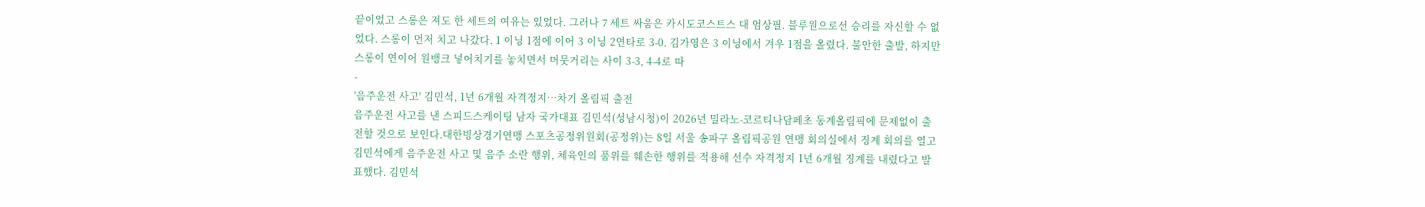끝이었고 스롱은 져도 한 세트의 여유는 있었다. 그러나 7 세트 싸움은 카시도코스트스 대 엄상필. 블루원으로선 승리를 자신할 수 없었다. 스롱이 먼저 치고 나갔다. 1 이닝 1점에 이어 3 이닝 2연타로 3-0. 김가영은 3 이닝에서 겨우 1점을 올렸다. 불안한 출발, 하지만 스롱이 연이어 원뱅크 넣어치기를 놓치면서 머뭇거리는 사이 3-3, 4-4로 따
-
'음주운전 사고' 김민석, 1년 6개월 자격정지…차기 올림픽 출전
음주운전 사고를 낸 스피드스케이팅 남자 국가대표 김민석(성남시청)이 2026년 밀라노-코르티나담페초 동계올림픽에 문제없이 출전할 것으로 보인다.대한빙상경기연맹 스포츠공정위원회(공정위)는 8일 서울 송파구 올림픽공원 연맹 회의실에서 징계 회의를 열고 김민석에게 음주운전 사고 및 음주 소란 행위, 체육인의 품위를 훼손한 행위를 적용해 선수 자격정지 1년 6개월 징계를 내렸다고 발표했다. 김민석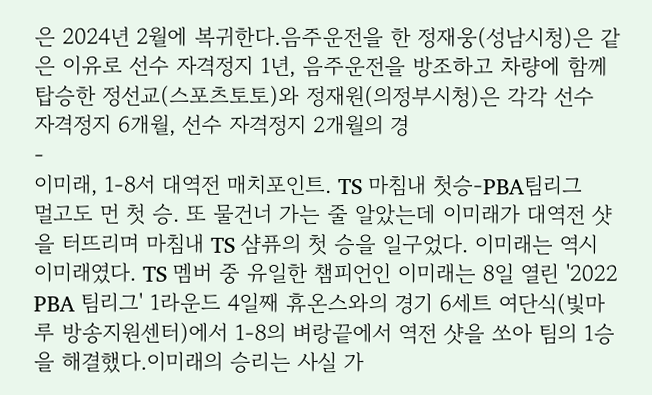은 2024년 2월에 복귀한다.음주운전을 한 정재웅(성남시청)은 같은 이유로 선수 자격정지 1년, 음주운전을 방조하고 차량에 함께 탑승한 정선교(스포츠토토)와 정재원(의정부시청)은 각각 선수 자격정지 6개월, 선수 자격정지 2개월의 경
-
이미래, 1-8서 대역전 매치포인트. TS 마침내 첫승-PBA팀리그
멀고도 먼 첫 승. 또 물건너 가는 줄 알았는데 이미래가 대역전 샷을 터뜨리며 마침내 TS 샴퓨의 첫 승을 일구었다. 이미래는 역시 이미래였다. TS 멤버 중 유일한 챔피언인 이미래는 8일 열린 '2022 PBA 팀리그' 1라운드 4일째 휴온스와의 경기 6세트 여단식(빛마루 방송지원센터)에서 1-8의 벼랑끝에서 역전 샷을 쏘아 팀의 1승을 해결했다.이미래의 승리는 사실 가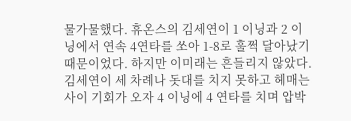물가물했다. 휴온스의 김세연이 1 이닝과 2 이닝에서 연속 4연타를 쏘아 1-8로 훌쩍 달아났기 때문이었다. 하지만 이미래는 흔들리지 않았다. 김세연이 세 차례나 돗대를 치지 못하고 헤매는 사이 기회가 오자 4 이닝에 4 연타를 치며 압박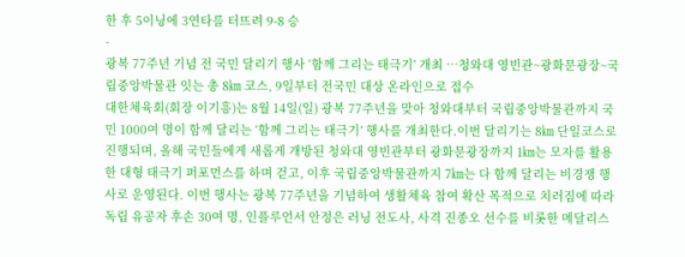한 후 5이닝에 3연타를 터뜨려 9-8 승
-
광복 77주년 기념 전 국민 달리기 행사 ‘함께 그리는 태극기’ 개최 …청와대 영빈관~광화문광장~국립중앙박물관 잇는 총 8㎞ 코스, 9일부터 전국민 대상 온라인으로 접수
대한체육회(회장 이기흥)는 8월 14일(일) 광복 77주년을 맞아 청와대부터 국립중앙박물관까지 국민 1000여 명이 함께 달리는 ‘함께 그리는 태극기’ 행사를 개최한다.이번 달리기는 8㎞ 단일코스로 진행되며, 올해 국민들에게 새롭게 개방된 청와대 영빈관부터 광화문광장까지 1㎞는 모자를 활용한 대형 태극기 퍼포먼스를 하며 걷고, 이후 국립중앙박물관까지 7㎞는 다 함께 달리는 비경쟁 행사로 운영된다. 이번 행사는 광복 77주년을 기념하여 생활체육 참여 확산 목적으로 치러짐에 따라 독립 유공자 후손 30여 명, 인플루언서 안정은 러닝 전도사, 사격 진종오 선수를 비롯한 메달리스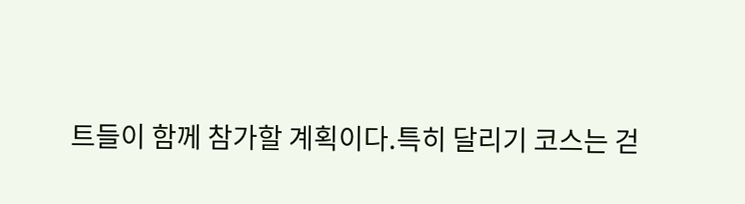트들이 함께 참가할 계획이다.특히 달리기 코스는 걷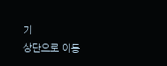기
상단으로 이동